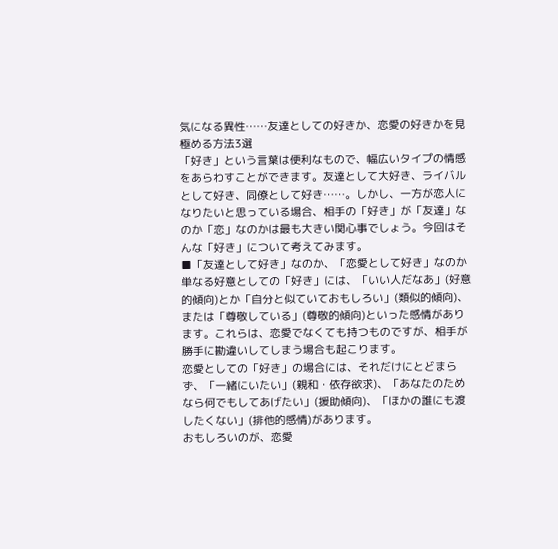気になる異性……友達としての好きか、恋愛の好きかを見極める方法3選
「好き」という言葉は便利なもので、幅広いタイプの情感をあらわすことができます。友達として大好き、ライバルとして好き、同僚として好き……。しかし、一方が恋人になりたいと思っている場合、相手の「好き」が「友達」なのか「恋」なのかは最も大きい関心事でしょう。今回はそんな「好き」について考えてみます。
■「友達として好き」なのか、「恋愛として好き」なのか
単なる好意としての「好き」には、「いい人だなあ」(好意的傾向)とか「自分と似ていておもしろい」(類似的傾向)、または「尊敬している」(尊敬的傾向)といった感情があります。これらは、恋愛でなくても持つものですが、相手が勝手に勘違いしてしまう場合も起こります。
恋愛としての「好き」の場合には、それだけにとどまらず、「一緒にいたい」(親和・依存欲求)、「あなたのためなら何でもしてあげたい」(援助傾向)、「ほかの誰にも渡したくない」(排他的感情)があります。
おもしろいのが、恋愛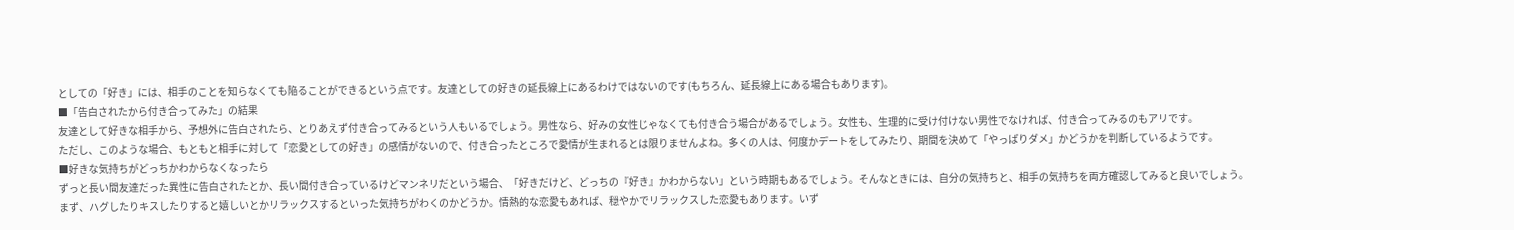としての「好き」には、相手のことを知らなくても陥ることができるという点です。友達としての好きの延長線上にあるわけではないのです(もちろん、延長線上にある場合もあります)。
■「告白されたから付き合ってみた」の結果
友達として好きな相手から、予想外に告白されたら、とりあえず付き合ってみるという人もいるでしょう。男性なら、好みの女性じゃなくても付き合う場合があるでしょう。女性も、生理的に受け付けない男性でなければ、付き合ってみるのもアリです。
ただし、このような場合、もともと相手に対して「恋愛としての好き」の感情がないので、付き合ったところで愛情が生まれるとは限りませんよね。多くの人は、何度かデートをしてみたり、期間を決めて「やっぱりダメ」かどうかを判断しているようです。
■好きな気持ちがどっちかわからなくなったら
ずっと長い間友達だった異性に告白されたとか、長い間付き合っているけどマンネリだという場合、「好きだけど、どっちの『好き』かわからない」という時期もあるでしょう。そんなときには、自分の気持ちと、相手の気持ちを両方確認してみると良いでしょう。
まず、ハグしたりキスしたりすると嬉しいとかリラックスするといった気持ちがわくのかどうか。情熱的な恋愛もあれば、穏やかでリラックスした恋愛もあります。いず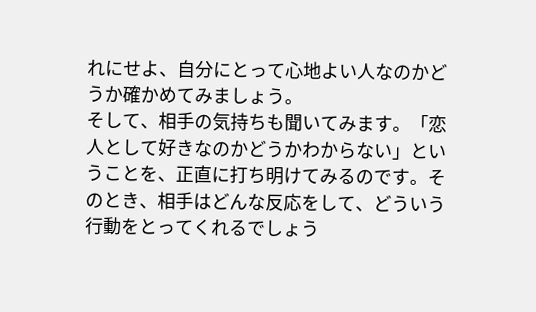れにせよ、自分にとって心地よい人なのかどうか確かめてみましょう。
そして、相手の気持ちも聞いてみます。「恋人として好きなのかどうかわからない」ということを、正直に打ち明けてみるのです。そのとき、相手はどんな反応をして、どういう行動をとってくれるでしょう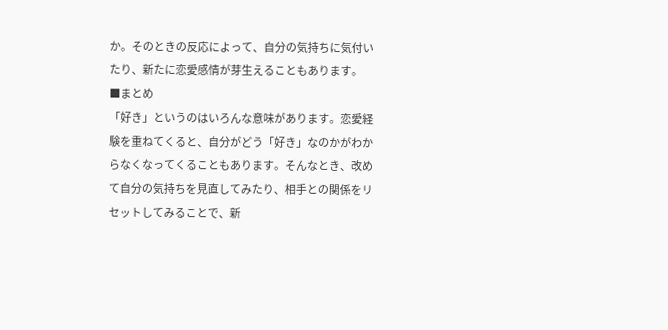か。そのときの反応によって、自分の気持ちに気付いたり、新たに恋愛感情が芽生えることもあります。
■まとめ
「好き」というのはいろんな意味があります。恋愛経験を重ねてくると、自分がどう「好き」なのかがわからなくなってくることもあります。そんなとき、改めて自分の気持ちを見直してみたり、相手との関係をリセットしてみることで、新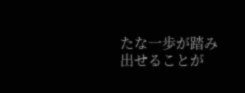たな一歩が踏み出せることが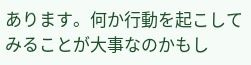あります。何か行動を起こしてみることが大事なのかもし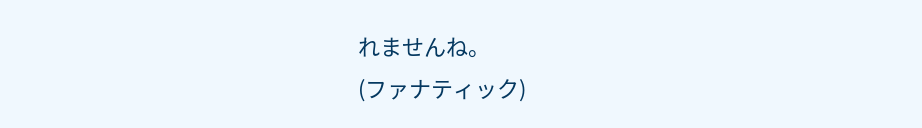れませんね。
(ファナティック)